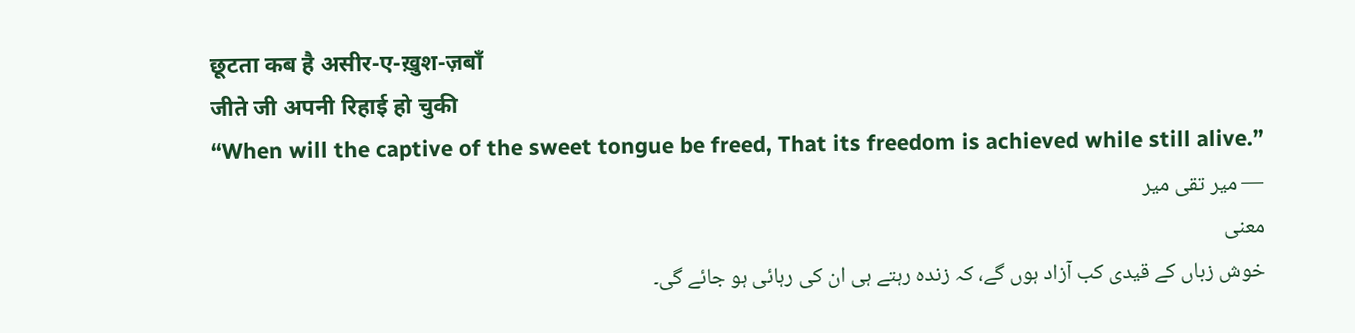छूटता कब है असीर-ए-ख़ुश-ज़बाँ
जीते जी अपनी रिहाई हो चुकी
“When will the captive of the sweet tongue be freed, That its freedom is achieved while still alive.”
— میر تقی میر
معنی
خوش زباں کے قیدی کب آزاد ہوں گے، کہ زندہ رہتے ہی ان کی رہائی ہو جائے گی۔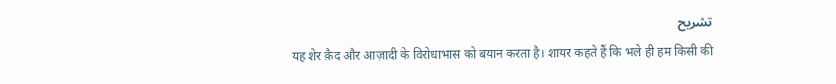تشریح
यह शेर क़ैद और आज़ादी के विरोधाभास को बयान करता है। शायर कहते हैं कि भले ही हम किसी की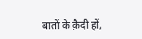बातों के क़ैदी हों,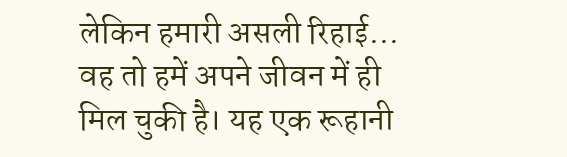लेकिन हमारी असली रिहाई... वह तो हमें अपने जीवन में ही मिल चुकी है। यह एक रूहानी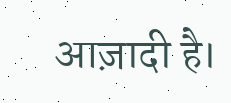आज़ादी है।